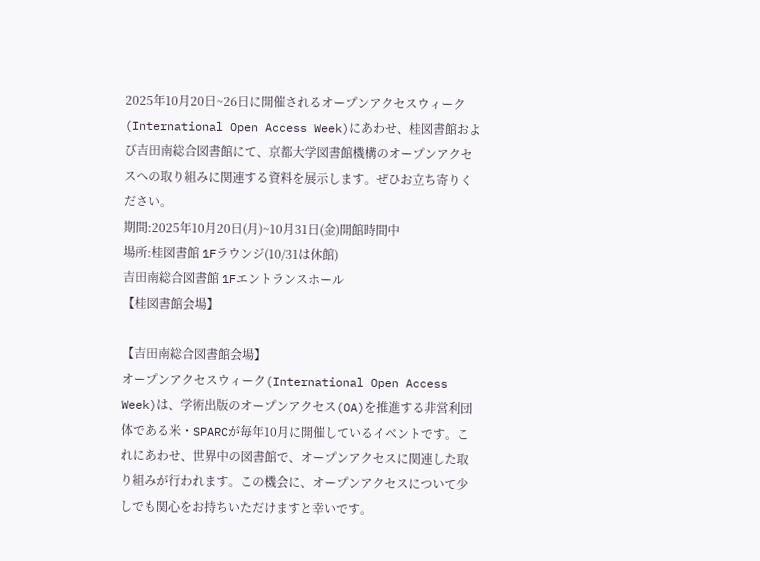2025年10月20日~26日に開催されるオープンアクセスウィーク(International Open Access Week)にあわせ、桂図書館および吉田南総合図書館にて、京都大学図書館機構のオープンアクセスへの取り組みに関連する資料を展示します。ぜひお立ち寄りください。
期間:2025年10月20日(月)~10月31日(金)開館時間中
場所:桂図書館 1Fラウンジ(10/31は休館)
吉田南総合図書館 1Fエントランスホール
【桂図書館会場】

【吉田南総合図書館会場】
オープンアクセスウィーク(International Open Access Week)は、学術出版のオープンアクセス(OA)を推進する非営利団体である米・SPARCが毎年10月に開催しているイベントです。これにあわせ、世界中の図書館で、オープンアクセスに関連した取り組みが行われます。この機会に、オープンアクセスについて少しでも関心をお持ちいただけますと幸いです。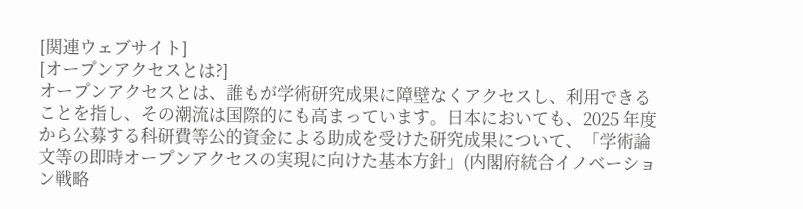[関連ウェブサイト]
[オープンアクセスとは?]
オープンアクセスとは、誰もが学術研究成果に障壁なくアクセスし、利用できることを指し、その潮流は国際的にも高まっています。日本においても、2025 年度から公募する科研費等公的資金による助成を受けた研究成果について、「学術論文等の即時オープンアクセスの実現に向けた基本方針」(内閣府統合イノベーション戦略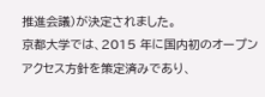推進会議)が決定されました。
京都大学では、2015 年に国内初のオープンアクセス方針を策定済みであり、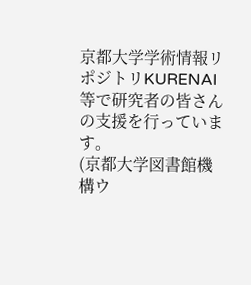京都大学学術情報リポジトリKURENAI等で研究者の皆さんの支援を行っています。
(京都大学図書館機構ウ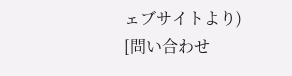ェブサイトより)
[問い合わせ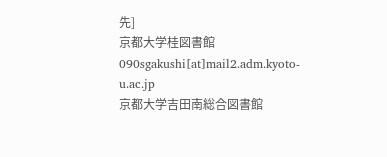先]
京都大学桂図書館 090sgakushi[at]mail2.adm.kyoto-u.ac.jp
京都大学吉田南総合図書館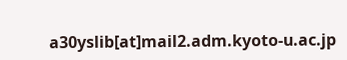a30yslib[at]mail2.adm.kyoto-u.ac.jp